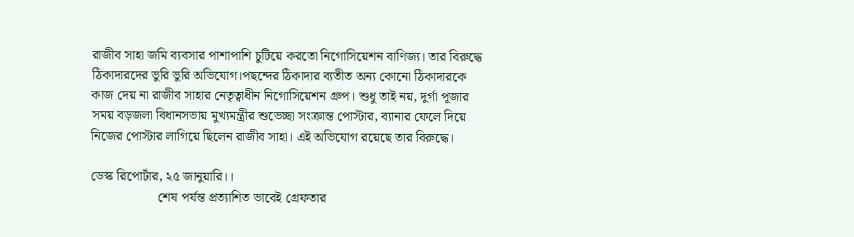রাজীব সাহা জমি ব্যবসার পাশাপাশি চুটিয়ে করতো নিগোসিয়েশন বাণিজ্য। তার বিরুদ্ধে ঠিকাদারদের ভুরি ভুরি অভিযোগ।পছন্দের ঠিকাদার ব্যতীত অন্য কোনো ঠিকাদারকে কাজ দেয় না রাজীব সাহার নেতৃত্বাধীন নিগোসিয়েশন গ্রুপ। শুধু তাই নয়, দুর্গা পূজার সময় বড়জলা বিধানসভায় মুখ্যমন্ত্রীর শুভেচ্ছা সংক্রান্ত পোস্টার, ব্যানার ফেলে দিয়ে নিজের পোস্টার লাগিয়ে ছিলেন রাজীব সাহা। এই অভিযোগ রয়েছে তার বিরুদ্ধে।

ডেস্ক রিপোর্টার, ২৫ জানুয়ারি।।
                    শেষ পর্যন্ত প্রত্যাশিত ভাবেই গ্রেফতার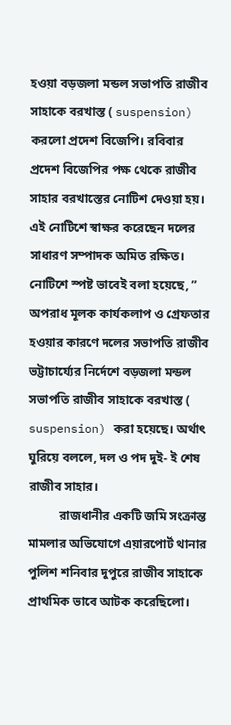হওয়া বড়জলা মন্ডল সভাপতি রাজীব সাহাকে বরখাস্ত ( suspension) করলো প্রদেশ বিজেপি। রবিবার প্রদেশ বিজেপির পক্ষ থেকে রাজীব সাহার বরখাস্তের নোটিশ দেওয়া হয়। এই নোটিশে স্বাক্ষর করেছেন দলের সাধারণ সম্পাদক অমিত রক্ষিত। নোটিশে স্পষ্ট ভাবেই বলা হয়েছে, ” অপরাধ মূলক কার্যকলাপ ও গ্রেফতার হওয়ার কারণে দলের সভাপতি রাজীব ভট্টাচার্য্যের নির্দেশে বড়জলা মন্ডল সভাপতি রাজীব সাহাকে বরখাস্ত ( suspension) করা হয়েছে। অর্থাৎ ঘুরিয়ে বললে, দল ও পদ দুই- ই শেষ রাজীব সাহার।
          রাজধানীর একটি জমি সংক্রান্ত মামলার অভিযোগে এয়ারপোর্ট থানার পুলিশ শনিবার দুপুরে রাজীব সাহাকে প্রাথমিক ভাবে আটক করেছিলো।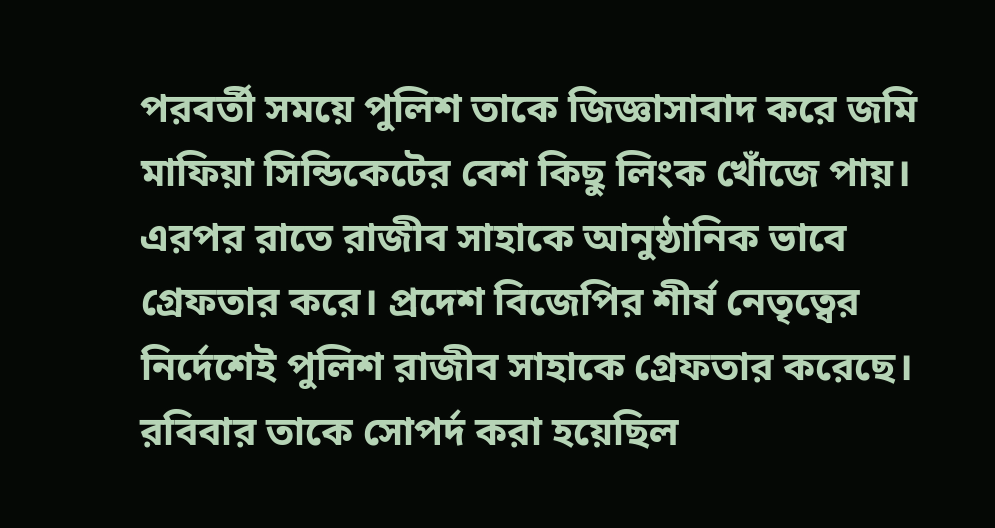পরবর্তী সময়ে পুলিশ তাকে জিজ্ঞাসাবাদ করে জমি মাফিয়া সিন্ডিকেটের বেশ কিছু লিংক খোঁজে পায়। এরপর রাতে রাজীব সাহাকে আনুষ্ঠানিক ভাবে গ্রেফতার করে। প্রদেশ বিজেপির শীর্ষ নেতৃত্বের নির্দেশেই পুলিশ রাজীব সাহাকে গ্রেফতার করেছে। রবিবার তাকে সোপর্দ করা হয়েছিল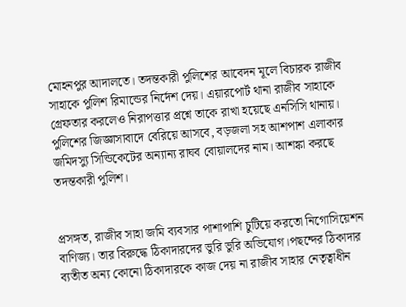মোহনপুর আদালতে। তদন্তকারী পুলিশের আবেদন মূলে বিচারক রাজীব সাহাকে পুলিশ রিমান্ডের নির্দেশ দেয়। এয়ারপোর্ট থানা রাজীব সাহাকে গ্রেফতার করলেও নিরাপত্তার প্রশ্নে তাকে রাখা হয়েছে এনসিসি থানায়। পুলিশের জিজ্ঞাসাবাদে বেরিয়ে আসবে, বড়জলা সহ আশপাশ এলাকার জমিদস্যু সিন্ডিকেটের অন্যান্য রাঘব বোয়ালদের নাম। আশঙ্কা করছে তদন্তকারী পুলিশ।


প্রসঙ্গত, রাজীব সাহা জমি ব্যবসার পাশাপাশি চুটিয়ে করতো নিগোসিয়েশন বাণিজ্য। তার বিরুদ্ধে ঠিকাদারদের ভুরি ভুরি অভিযোগ।পছন্দের ঠিকাদার ব্যতীত অন্য কোনো ঠিকাদারকে কাজ দেয় না রাজীব সাহার নেতৃত্বাধীন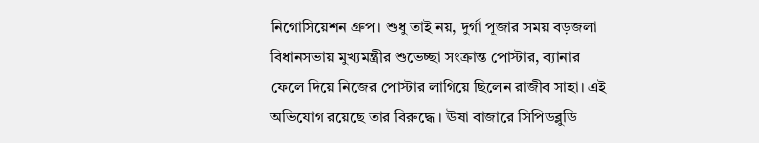নিগোসিয়েশন গ্রুপ। শুধু তাই নয়, দুর্গা পূজার সময় বড়জলা বিধানসভায় মুখ্যমন্ত্রীর শুভেচ্ছা সংক্রান্ত পোস্টার, ব্যানার ফেলে দিয়ে নিজের পোস্টার লাগিয়ে ছিলেন রাজীব সাহা। এই অভিযোগ রয়েছে তার বিরুদ্ধে। ঊষা বাজারে সিপিডব্লুডি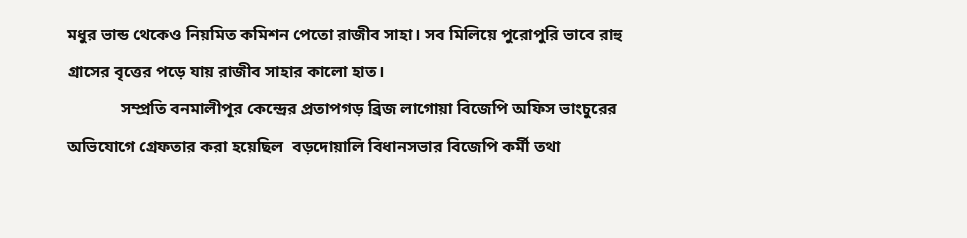মধুর ভান্ড থেকেও নিয়মিত কমিশন পেতো রাজীব সাহা। সব মিলিয়ে পুরোপুরি ভাবে রাহু গ্রাসের বৃত্তের পড়ে যায় রাজীব সাহার কালো হাত।
             সম্প্রতি বনমালীপূর কেন্দ্রের প্রতাপগড় ব্রিজ লাগোয়া বিজেপি অফিস ভাংচুরের অভিযোগে গ্রেফতার করা হয়েছিল  বড়দোয়ালি বিধানসভার বিজেপি কর্মী তথা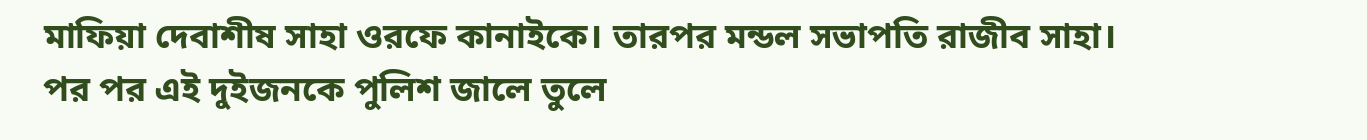মাফিয়া দেবাশীষ সাহা ওরফে কানাইকে। তারপর মন্ডল সভাপতি রাজীব সাহা। পর পর এই দুইজনকে পুলিশ জালে তুলে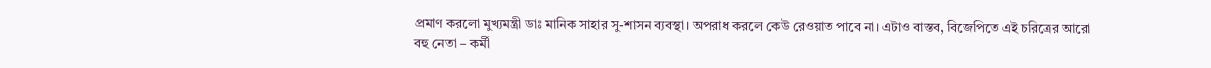প্রমাণ করলো মুখ্যমন্ত্রী ডাঃ মানিক সাহার সু-শাসন ব্যবস্থা। অপরাধ করলে কেউ রেওয়াত পাবে না। এটাও বাস্তব, বিজেপিতে এই চরিত্রের আরো বহু নেতা – কর্মী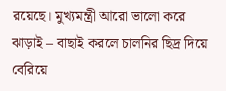রয়েছে। মুখ্যমন্ত্রী আরো ভালো করে ঝাড়াই – বাছাই করলে চালনির ছিদ্র দিয়ে বেরিয়ে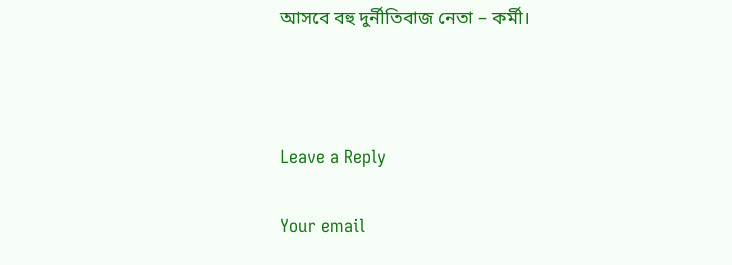আসবে বহু দুর্নীতিবাজ নেতা – কর্মী।



Leave a Reply

Your email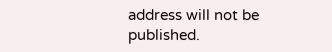address will not be published.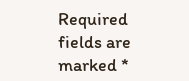Required fields are marked *